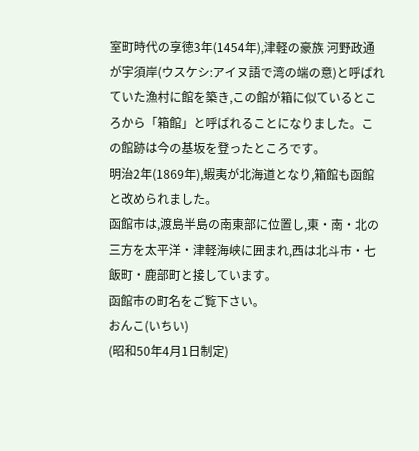室町時代の享徳3年(1454年),津軽の豪族 河野政通が宇須岸(ウスケシ:アイヌ語で湾の端の意)と呼ばれていた漁村に館を築き,この館が箱に似ているところから「箱館」と呼ばれることになりました。この館跡は今の基坂を登ったところです。
明治2年(1869年),蝦夷が北海道となり,箱館も函館と改められました。
函館市は,渡島半島の南東部に位置し,東・南・北の三方を太平洋・津軽海峡に囲まれ,西は北斗市・七飯町・鹿部町と接しています。
函館市の町名をご覧下さい。
おんこ(いちい)
(昭和50年4月1日制定)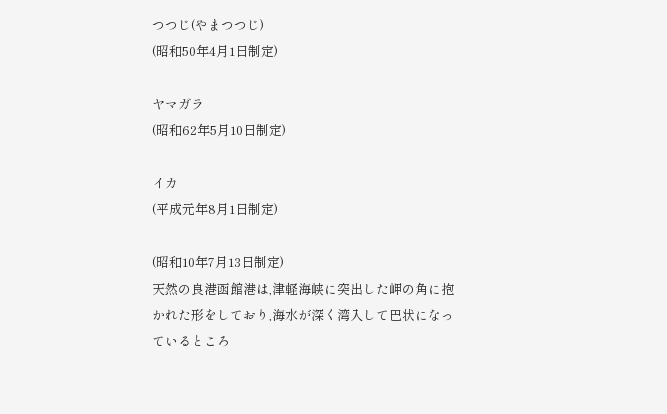つつじ(やまつつじ)
(昭和50年4月1日制定)

ヤマガラ
(昭和62年5月10日制定)

イカ
(平成元年8月1日制定)

(昭和10年7月13日制定)
天然の良港函館港は,津軽海峡に突出した岬の角に抱かれた形をしており,海水が深く湾入して巴状になっているところ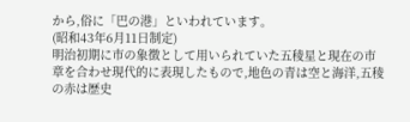から,俗に「巴の港」といわれています。
(昭和43年6月11日制定)
明治初期に市の象徴として用いられていた五稜星と現在の市章を合わせ現代的に表現したもので,地色の青は空と海洋,五稜の赤は歴史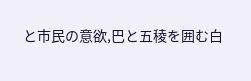と市民の意欲,巴と五稜を囲む白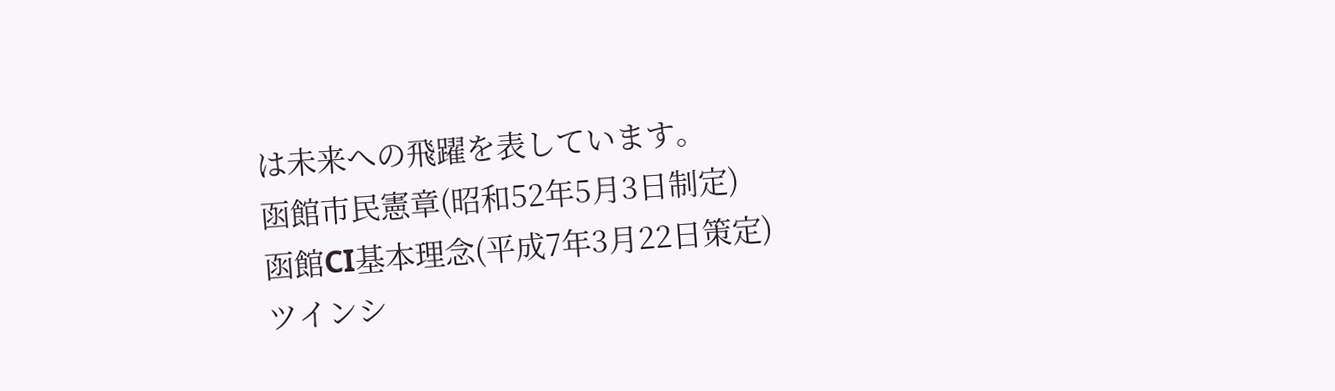は未来への飛躍を表しています。
函館市民憲章(昭和52年5月3日制定)
函館CI基本理念(平成7年3月22日策定)
ツインシ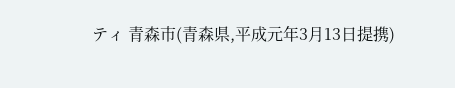ティ 青森市(青森県,平成元年3月13日提携)